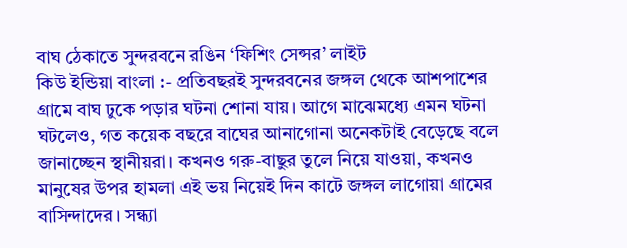বাঘ ঠেকাতে সুন্দরবনে রঙিন ‘ফিশিং সেন্সর’ লাইট
কিউ ইন্ডিয়া বাংলা :- প্রতিবছরই সুন্দরবনের জঙ্গল থেকে আশপাশের গ্রামে বাঘ ঢুকে পড়ার ঘটনা শোনা যায়। আগে মাঝেমধ্যে এমন ঘটনা ঘটলেও, গত কয়েক বছরে বাঘের আনাগোনা অনেকটাই বেড়েছে বলে জানাচ্ছেন স্থানীয়রা। কখনও গরু-বাছুর তুলে নিয়ে যাওয়া, কখনও মানুষের উপর হামলা এই ভয় নিয়েই দিন কাটে জঙ্গল লাগোয়া গ্রামের বাসিন্দাদের। সন্ধ্যা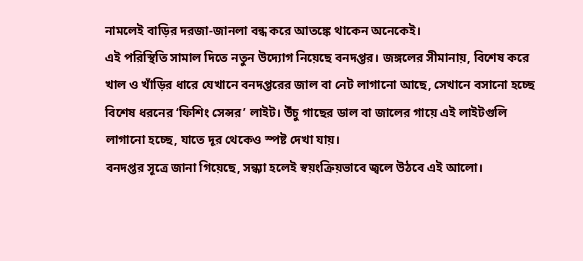নামলেই বাড়ির দরজা-জানলা বন্ধ করে আতঙ্কে থাকেন অনেকেই।
এই পরিস্থিতি সামাল দিতে নতুন উদ্যোগ নিয়েছে বনদপ্তর। জঙ্গলের সীমানায়, বিশেষ করে খাল ও খাঁড়ির ধারে যেখানে বনদপ্তরের জাল বা নেট লাগানো আছে, সেখানে বসানো হচ্ছে বিশেষ ধরনের ‘ফিশিং সেন্সর’ লাইট। উঁচু গাছের ডাল বা জালের গায়ে এই লাইটগুলি লাগানো হচ্ছে, যাতে দূর থেকেও স্পষ্ট দেখা যায়।
বনদপ্তর সূত্রে জানা গিয়েছে, সন্ধ্যা হলেই স্বয়ংক্রিয়ভাবে জ্বলে উঠবে এই আলো।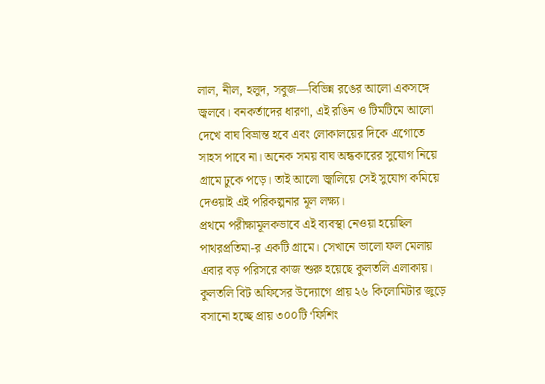লাল, নীল, হলুদ, সবুজ—বিভিন্ন রঙের আলো একসঙ্গে জ্বলবে। বনকর্তাদের ধারণা, এই রঙিন ও টিমটিমে আলো দেখে বাঘ বিভ্রান্ত হবে এবং লোকালয়ের দিকে এগোতে সাহস পাবে না। অনেক সময় বাঘ অন্ধকারের সুযোগ নিয়ে গ্রামে ঢুকে পড়ে। তাই আলো জ্বালিয়ে সেই সুযোগ কমিয়ে দেওয়াই এই পরিকল্পনার মূল লক্ষ্য।
প্রথমে পরীক্ষামূলকভাবে এই ব্যবস্থা নেওয়া হয়েছিল পাথরপ্রতিমা-র একটি গ্রামে। সেখানে ভালো ফল মেলায় এবার বড় পরিসরে কাজ শুরু হয়েছে কুলতলি এলাকায়। কুলতলি বিট অফিসের উদ্যোগে প্রায় ২৬ কিলোমিটার জুড়ে বসানো হচ্ছে প্রায় ৩০০টি ‘ফিশিং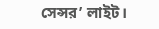সেন্সর’ লাইট।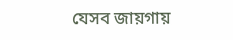যেসব জায়গায়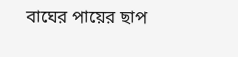বাঘের পায়ের ছাপ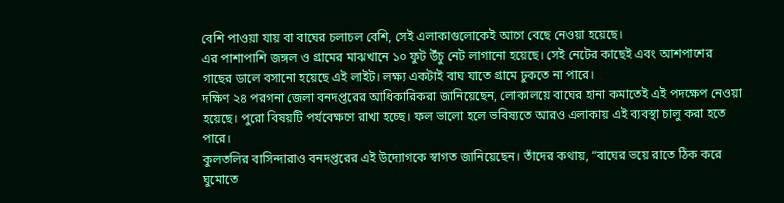বেশি পাওয়া যায় বা বাঘের চলাচল বেশি, সেই এলাকাগুলোকেই আগে বেছে নেওয়া হয়েছে।
এর পাশাপাশি জঙ্গল ও গ্রামের মাঝখানে ১০ ফুট উঁচু নেট লাগানো হয়েছে। সেই নেটের কাছেই এবং আশপাশের গাছের ডালে বসানো হয়েছে এই লাইট। লক্ষ্য একটাই বাঘ যাতে গ্রামে ঢুকতে না পারে।
দক্ষিণ ২৪ পরগনা জেলা বনদপ্তরের আধিকারিকরা জানিয়েছেন, লোকালয়ে বাঘের হানা কমাতেই এই পদক্ষেপ নেওয়া হয়েছে। পুরো বিষয়টি পর্যবেক্ষণে রাখা হচ্ছে। ফল ভালো হলে ভবিষ্যতে আরও এলাকায় এই ব্যবস্থা চালু করা হতে পারে।
কুলতলির বাসিন্দারাও বনদপ্তরের এই উদ্যোগকে স্বাগত জানিয়েছেন। তাঁদের কথায়, “বাঘের ভয়ে রাতে ঠিক করে ঘুমোতে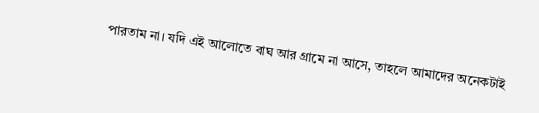পারতাম না। যদি এই আলোতে বাঘ আর গ্রামে না আসে, তাহলে আমাদের অনেকটাই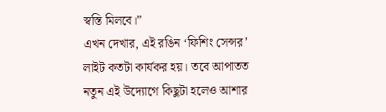স্বস্তি মিলবে।”
এখন দেখার, এই রঙিন ‘ফিশিং সেন্সর’ লাইট কতটা কার্যকর হয়। তবে আপাতত নতুন এই উদ্যোগে কিছুটা হলেও আশার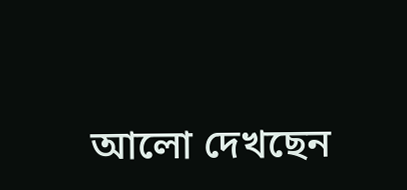আলো দেখছেন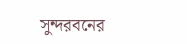সুন্দরবনের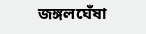জঙ্গলঘেঁষা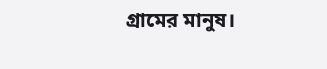গ্রামের মানুষ।